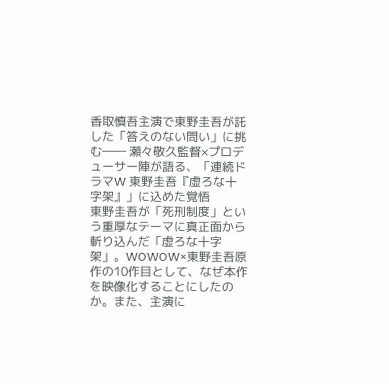香取慎吾主演で東野圭吾が託した「答えのない問い」に挑む―― 瀬々敬久監督×プロデューサー陣が語る、「連続ドラマW 東野圭吾『虚ろな十字架』」に込めた覚悟
東野圭吾が「死刑制度」という重厚なテーマに真正面から斬り込んだ「虚ろな十字架」。WOWOW×東野圭吾原作の10作目として、なぜ本作を映像化することにしたのか。また、主演に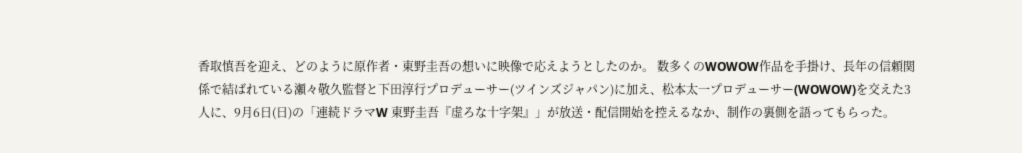香取慎吾を迎え、どのように原作者・東野圭吾の想いに映像で応えようとしたのか。 数多くのWOWOW作品を手掛け、長年の信頼関係で結ばれている瀬々敬久監督と下田淳行プロデューサー(ツインズジャパン)に加え、松本太一プロデューサー(WOWOW)を交えた3人に、9月6日(日)の「連続ドラマW 東野圭吾『虚ろな十字架』」が放送・配信開始を控えるなか、制作の裏側を語ってもらった。